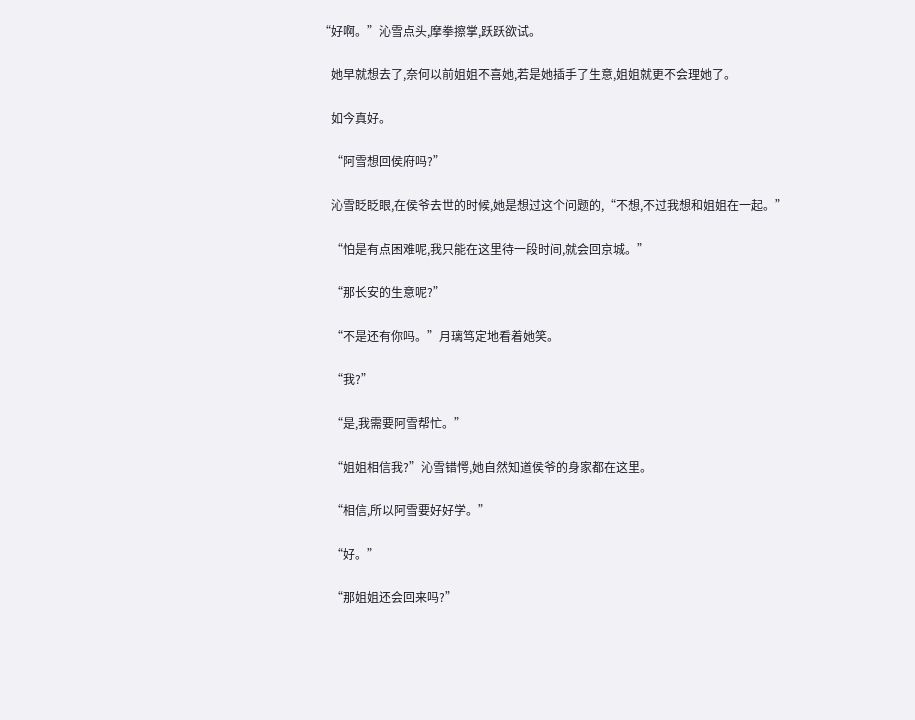“好啊。”沁雪点头,摩拳擦掌,跃跃欲试。

    她早就想去了,奈何以前姐姐不喜她,若是她插手了生意,姐姐就更不会理她了。

    如今真好。

    “阿雪想回侯府吗?”

    沁雪眨眨眼,在侯爷去世的时候,她是想过这个问题的,“不想,不过我想和姐姐在一起。”

    “怕是有点困难呢,我只能在这里待一段时间,就会回京城。”

    “那长安的生意呢?”

    “不是还有你吗。”月璃笃定地看着她笑。

    “我?”

    “是,我需要阿雪帮忙。”

    “姐姐相信我?”沁雪错愕,她自然知道侯爷的身家都在这里。

    “相信,所以阿雪要好好学。”

    “好。”

    “那姐姐还会回来吗?”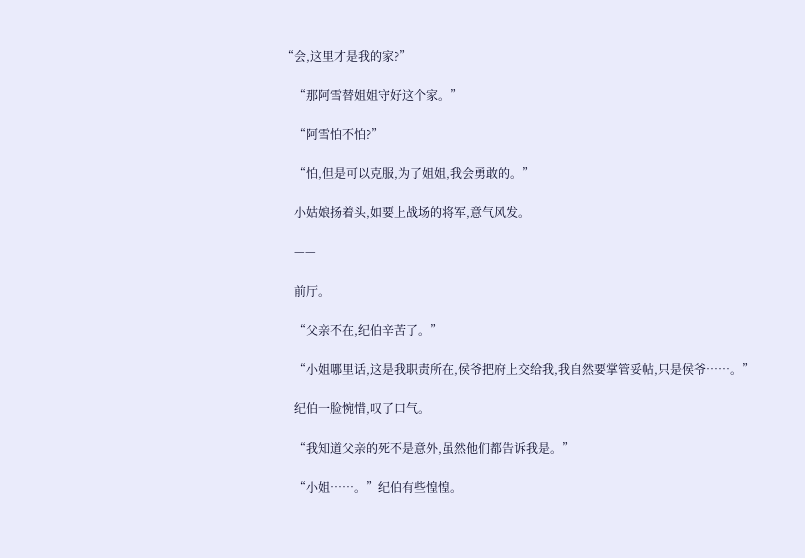“会,这里才是我的家?”

    “那阿雪替姐姐守好这个家。”

    “阿雪怕不怕?”

    “怕,但是可以克服,为了姐姐,我会勇敢的。”

    小姑娘扬着头,如要上战场的将军,意气风发。

    ——

    前厅。

    “父亲不在,纪伯辛苦了。”

    “小姐哪里话,这是我职责所在,侯爷把府上交给我,我自然要掌管妥帖,只是侯爷……。”

    纪伯一脸惋惜,叹了口气。

    “我知道父亲的死不是意外,虽然他们都告诉我是。”

    “小姐……。”纪伯有些惶惶。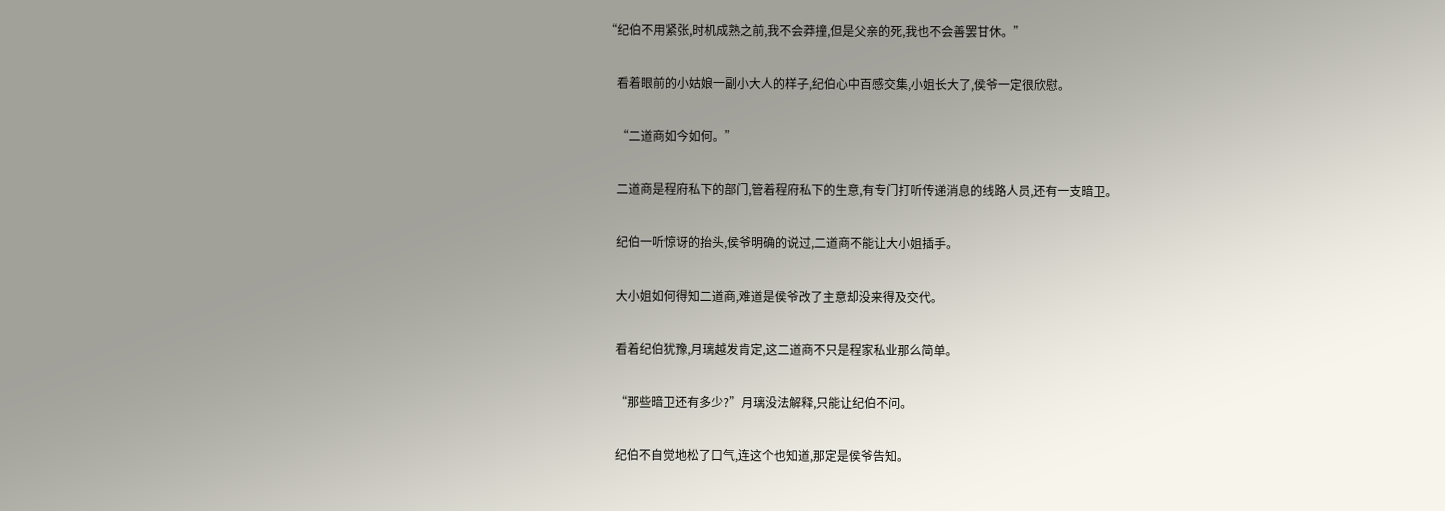“纪伯不用紧张,时机成熟之前,我不会莽撞,但是父亲的死,我也不会善罢甘休。”

    看着眼前的小姑娘一副小大人的样子,纪伯心中百感交集,小姐长大了,侯爷一定很欣慰。

    “二道商如今如何。”

    二道商是程府私下的部门,管着程府私下的生意,有专门打听传递消息的线路人员,还有一支暗卫。

    纪伯一听惊讶的抬头,侯爷明确的说过,二道商不能让大小姐插手。

    大小姐如何得知二道商,难道是侯爷改了主意却没来得及交代。

    看着纪伯犹豫,月璃越发肯定,这二道商不只是程家私业那么简单。

    “那些暗卫还有多少?”月璃没法解释,只能让纪伯不问。

    纪伯不自觉地松了口气,连这个也知道,那定是侯爷告知。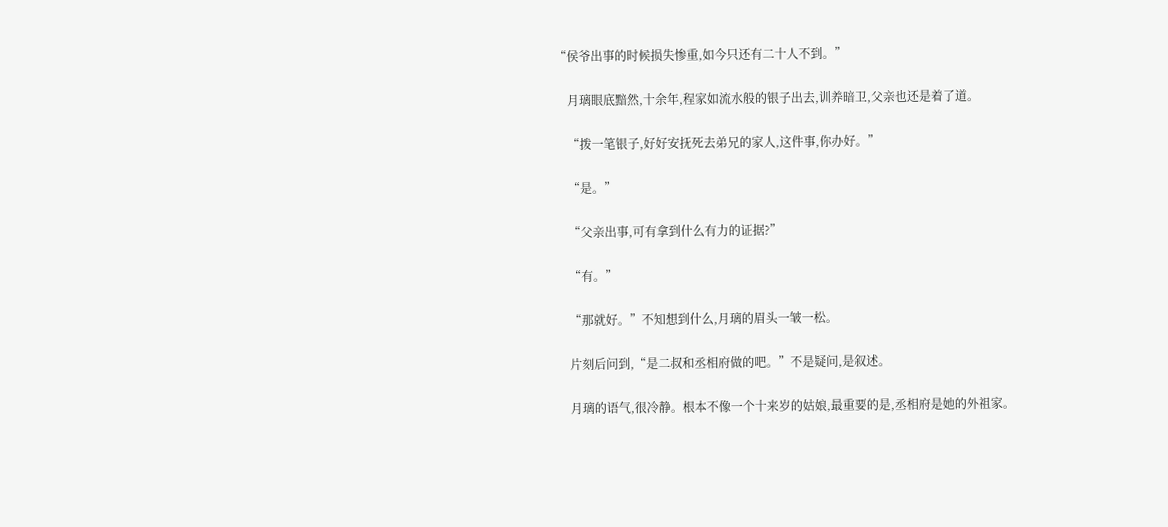“侯爷出事的时候损失惨重,如今只还有二十人不到。”

    月璃眼底黯然,十余年,程家如流水般的银子出去,训养暗卫,父亲也还是着了道。

    “拨一笔银子,好好安抚死去弟兄的家人,这件事,你办好。”

    “是。”

    “父亲出事,可有拿到什么有力的证据?”

    “有。”

    “那就好。”不知想到什么,月璃的眉头一皱一松。

    片刻后问到,“是二叔和丞相府做的吧。”不是疑问,是叙述。

    月璃的语气,很冷静。根本不像一个十来岁的姑娘,最重要的是,丞相府是她的外祖家。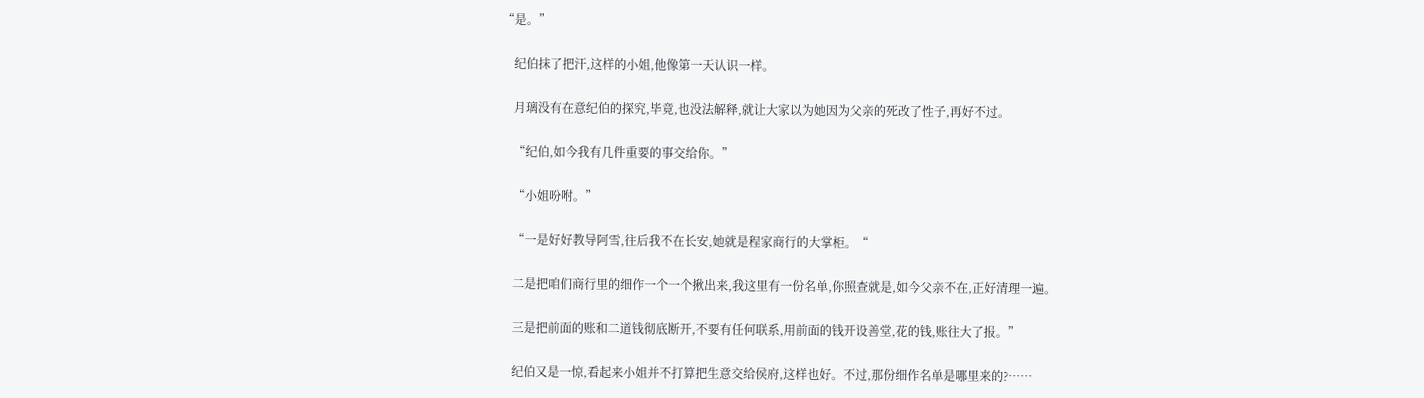“是。”

    纪伯抹了把汗,这样的小姐,他像第一天认识一样。

    月璃没有在意纪伯的探究,毕竟,也没法解释,就让大家以为她因为父亲的死改了性子,再好不过。

    “纪伯,如今我有几件重要的事交给你。”

    “小姐吩咐。”

    “一是好好教导阿雪,往后我不在长安,她就是程家商行的大掌柜。“

    二是把咱们商行里的细作一个一个揪出来,我这里有一份名单,你照查就是,如今父亲不在,正好清理一遍。

    三是把前面的账和二道钱彻底断开,不要有任何联系,用前面的钱开设善堂,花的钱,账往大了报。”

    纪伯又是一惊,看起来小姐并不打算把生意交给侯府,这样也好。不过,那份细作名单是哪里来的?……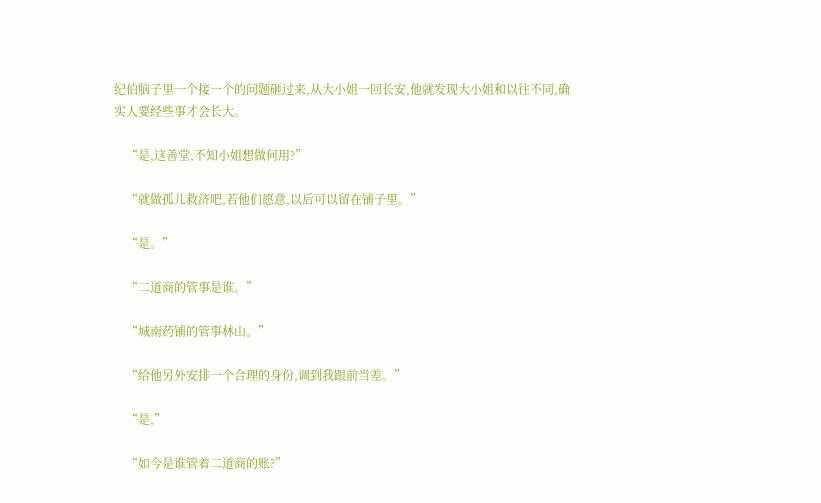纪伯脑子里一个接一个的问题砸过来,从大小姐一回长安,他就发现大小姐和以往不同,确实人要经些事才会长大。

    “是,这善堂,不知小姐想做何用?”

    “就做孤儿救济吧,若他们愿意,以后可以留在铺子里。”

    “是。”

    “二道商的管事是谁。”

    “城南药铺的管事林山。”

    “给他另外安排一个合理的身份,调到我跟前当差。”

    “是,”

    “如今是谁管着二道商的账?”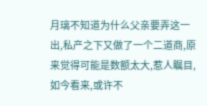月璃不知道为什么父亲要弄这一出,私产之下又做了一个二道商,原来觉得可能是数额太大,惹人瞩目,如今看来,或许不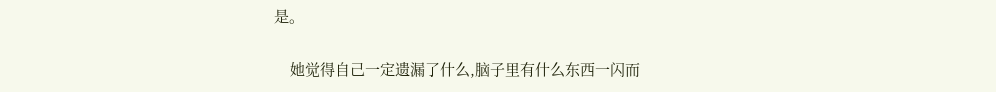是。

    她觉得自己一定遗漏了什么,脑子里有什么东西一闪而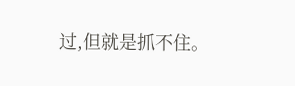过,但就是抓不住。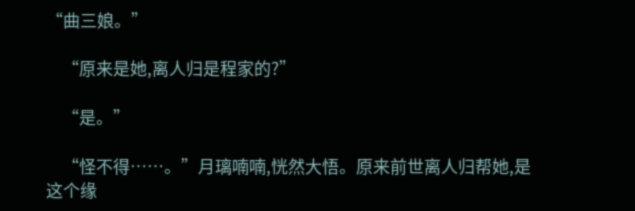“曲三娘。”

    “原来是她,离人归是程家的?”

    “是。”

    “怪不得……。”月璃喃喃,恍然大悟。原来前世离人归帮她,是这个缘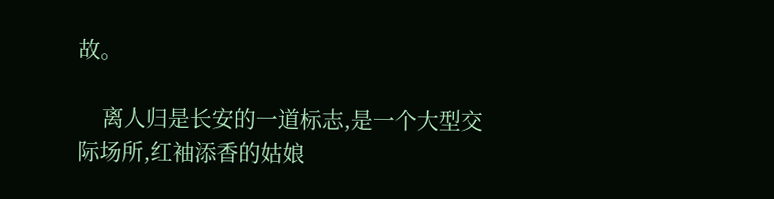故。

    离人归是长安的一道标志,是一个大型交际场所,红袖添香的姑娘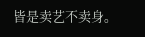皆是卖艺不卖身。